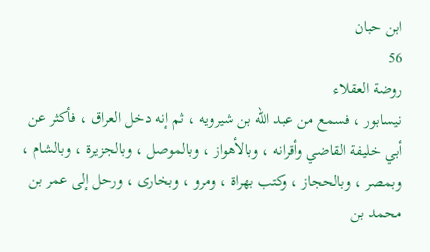ابن حبان
56
روضة العقلاء
نيسابور ، فسمع من عبد اللّه بن شيرويه ، ثم إنه دخل العراق ، فأكثر عن أبي خليفة القاضي وأقرانه ، وبالأهواز ، وبالموصل ، وبالجزيرة ، وبالشام ، وبمصر ، وبالحجاز ، وكتب بهراة ، ومرو ، وبخارى ، ورحل إلى عمر بن محمد بن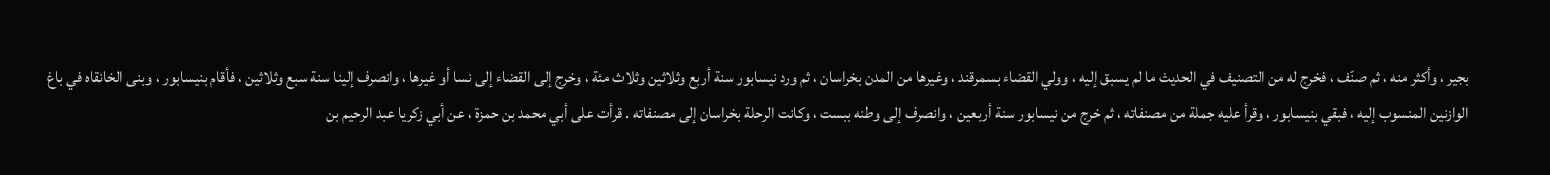بجير ، وأكثر منه ، ثم صنّف ، فخرج له من التصنيف في الحديث ما لم يسبق إليه ، وولي القضاء بسمرقند ، وغيرها من المدن بخراسان ، ثم ورد نيسابور سنة أربع وثلاثين وثلاث مئة ، وخرج إلى القضاء إلى نسا أو غيرها ، وانصرف إلينا سنة سبع وثلاثين ، فأقام بنيسابور ، وبنى الخانقاه في باغ الوازنين المنسوب إليه ، فبقي بنيسابور ، وقرأ عليه جملة من مصنفاته ، ثم خرج من نيسابور سنة أربعين ، وانصرف إلى وطنه ببست ، وكانت الرحلة بخراسان إلى مصنفاته . قرأت على أبي محمد بن حمزة ، عن أبي زكريا عبد الرحيم بن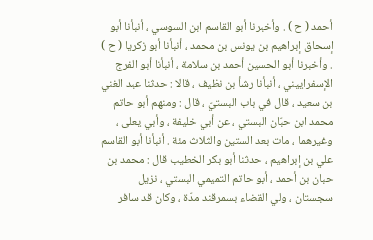أحمد ( ح ) . وأخبرنا أبو القاسم ابن السوسي ، أنبأنا أبو إسحاق إبراهيم بن يونس بن محمد ، أنبأنا أبو زكريا ( ح ) . وأخبرنا أبو الحسين أحمد بن سلامة ، أنبأنا أبو الفرج الإسفراييني ، أنبأنا رشأ بن نظيف ، قالا : حدثنا عبد الغني بن سعيد ، قال في باب البستيّ ، قال : ومنهم أبو حاتم محمد ابن حبّان البستي ، عن أبي خليفة ، وأبي يعلى ، وغيرهما ، مات بعد الستين والثلاث مئة . أنبأنا أبو القاسم علي بن إبراهيم ، حدثنا أبو بكر الخطيب قال : محمد بن حبان بن أحمد ، أبو حاتم التميمي البستي ، نزيل سجستان ، ولي القضاء بسمرقند مدّة ، وكان قد سافر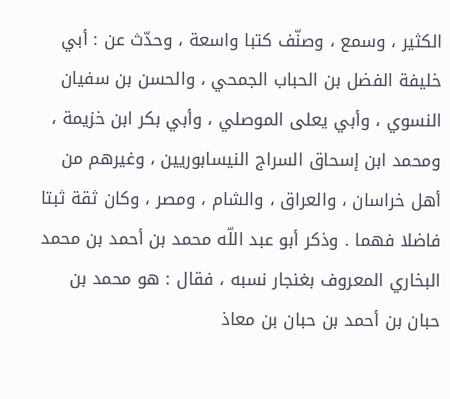الكثير ، وسمع ، وصنّف كتبا واسعة ، وحدّث عن : أبي خليفة الفضل بن الحباب الجمحي ، والحسن بن سفيان النسوي ، وأبي يعلى الموصلي ، وأبي بكر ابن خزيمة ، ومحمد ابن إسحاق السراج النيسابوريين ، وغيرهم من أهل خراسان ، والعراق ، والشام ، ومصر ، وكان ثقة ثبتا فاضلا فهما . وذكر أبو عبد اللّه محمد بن أحمد بن محمد البخاري المعروف بغنجار نسبه ، فقال : هو محمد بن حبان بن أحمد بن حبان بن معاذ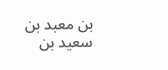بن معبد بن سعيد بن